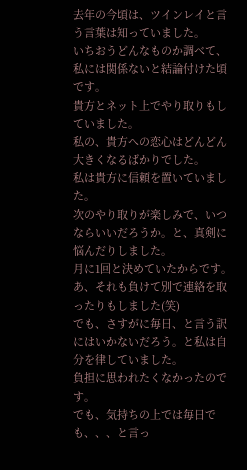去年の今頃は、ツインレイと言う言葉は知っていました。
いちおうどんなものか調べて、私には関係ないと結論付けた頃です。
貴方とネット上でやり取りもしていました。
私の、貴方への恋心はどんどん大きくなるばかりでした。
私は貴方に信頼を置いていました。
次のやり取りが楽しみで、いつならいいだろうか。と、真剣に悩んだりしました。
月に1回と決めていたからです。
あ、それも負けて別で連絡を取ったりもしました(笑)
でも、さすがに毎日、と言う訳にはいかないだろう。と私は自分を律していました。
負担に思われたくなかったのです。
でも、気持ちの上では毎日でも、、、と言っ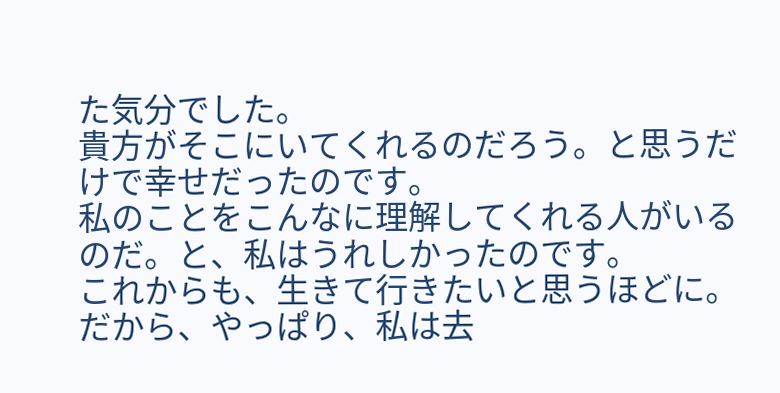た気分でした。
貴方がそこにいてくれるのだろう。と思うだけで幸せだったのです。
私のことをこんなに理解してくれる人がいるのだ。と、私はうれしかったのです。
これからも、生きて行きたいと思うほどに。
だから、やっぱり、私は去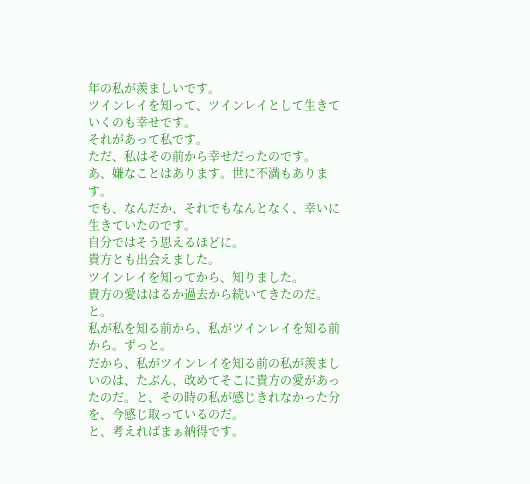年の私が羨ましいです。
ツインレイを知って、ツインレイとして生きていくのも幸せです。
それがあって私です。
ただ、私はその前から幸せだったのです。
あ、嫌なことはあります。世に不満もあります。
でも、なんだか、それでもなんとなく、幸いに生きていたのです。
自分ではそう思えるほどに。
貴方とも出会えました。
ツインレイを知ってから、知りました。
貴方の愛ははるか過去から続いてきたのだ。と。
私が私を知る前から、私がツインレイを知る前から。ずっと。
だから、私がツインレイを知る前の私が羨ましいのは、たぶん、改めてそこに貴方の愛があったのだ。と、その時の私が感じきれなかった分を、今感じ取っているのだ。
と、考えればまぁ納得です。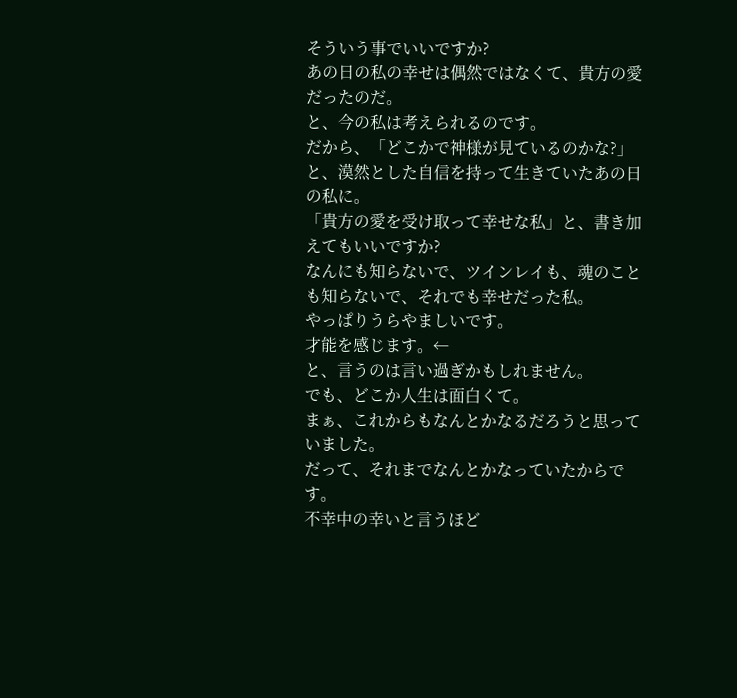そういう事でいいですか?
あの日の私の幸せは偶然ではなくて、貴方の愛だったのだ。
と、今の私は考えられるのです。
だから、「どこかで神様が見ているのかな?」と、漠然とした自信を持って生きていたあの日の私に。
「貴方の愛を受け取って幸せな私」と、書き加えてもいいですか?
なんにも知らないで、ツインレイも、魂のことも知らないで、それでも幸せだった私。
やっぱりうらやましいです。
才能を感じます。←
と、言うのは言い過ぎかもしれません。
でも、どこか人生は面白くて。
まぁ、これからもなんとかなるだろうと思っていました。
だって、それまでなんとかなっていたからです。
不幸中の幸いと言うほど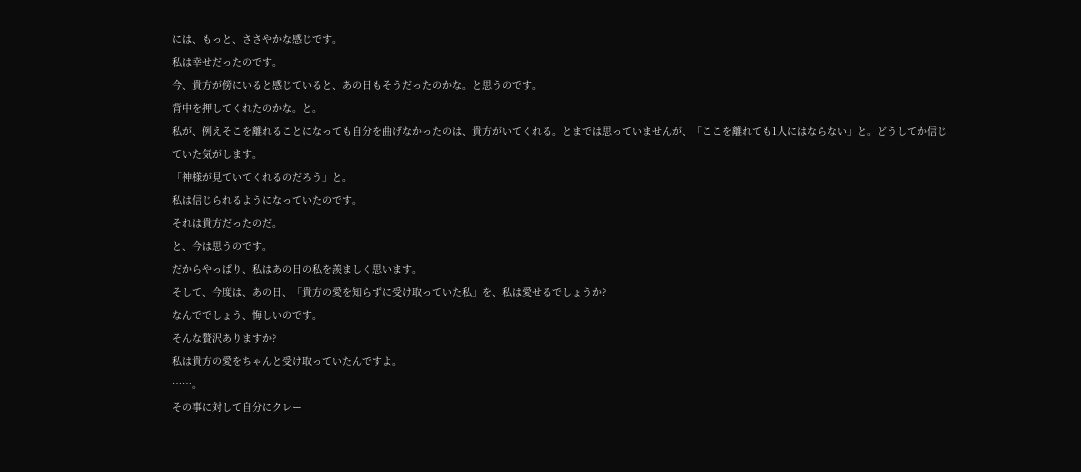には、もっと、ささやかな感じです。
私は幸せだったのです。
今、貴方が傍にいると感じていると、あの日もそうだったのかな。と思うのです。
背中を押してくれたのかな。と。
私が、例えそこを離れることになっても自分を曲げなかったのは、貴方がいてくれる。とまでは思っていませんが、「ここを離れても1人にはならない」と。どうしてか信じていた気がします。
「神様が見ていてくれるのだろう」と。
私は信じられるようになっていたのです。
それは貴方だったのだ。
と、今は思うのです。
だからやっぱり、私はあの日の私を羨ましく思います。
そして、今度は、あの日、「貴方の愛を知らずに受け取っていた私」を、私は愛せるでしょうか?
なんででしょう、悔しいのです。
そんな贅沢ありますか?
私は貴方の愛をちゃんと受け取っていたんですよ。
……。
その事に対して自分にクレー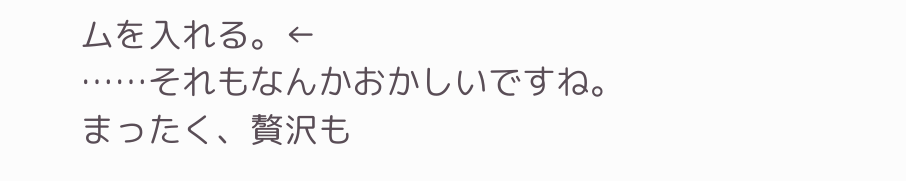ムを入れる。←
……それもなんかおかしいですね。
まったく、贅沢も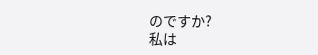のですか?
私は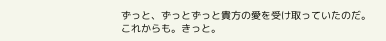ずっと、ずっとずっと貴方の愛を受け取っていたのだ。
これからも。きっと。